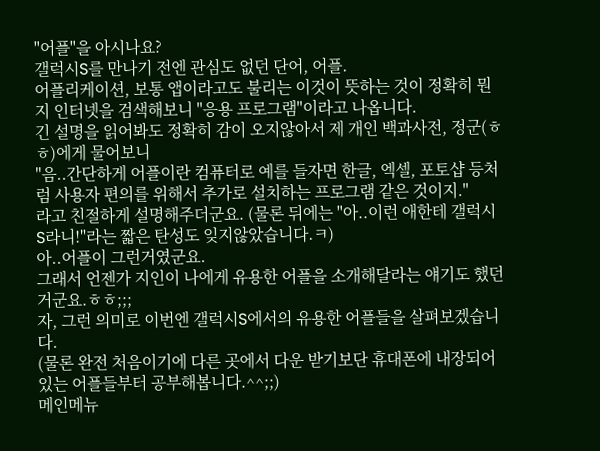"어플"을 아시나요?
갤럭시S를 만나기 전엔 관심도 없던 단어, 어플.
어플리케이션, 보통 앱이라고도 불리는 이것이 뜻하는 것이 정확히 뭔지 인터넷을 검색해보니 "응용 프로그램"이라고 나옵니다.
긴 설명을 읽어봐도 정확히 감이 오지않아서 제 개인 백과사전, 정군(ㅎㅎ)에게 물어보니
"음..간단하게 어플이란 컴퓨터로 예를 들자면 한글, 엑셀, 포토샵 등처럼 사용자 편의를 위해서 추가로 설치하는 프로그램 같은 것이지."
라고 친절하게 설명해주더군요. (물론 뒤에는 "아..이런 애한테 갤럭시S라니!"라는 짧은 탄성도 잊지않았습니다.ㅋ)
아..어플이 그런거였군요.
그래서 언젠가 지인이 나에게 유용한 어플을 소개해달라는 얘기도 했던거군요.ㅎㅎ;;;
자, 그런 의미로 이번엔 갤럭시S에서의 유용한 어플들을 살펴보겠습니다.
(물론 완전 처음이기에 다른 곳에서 다운 받기보단 휴대폰에 내장되어있는 어플들부터 공부해봅니다.^^;;)
메인메뉴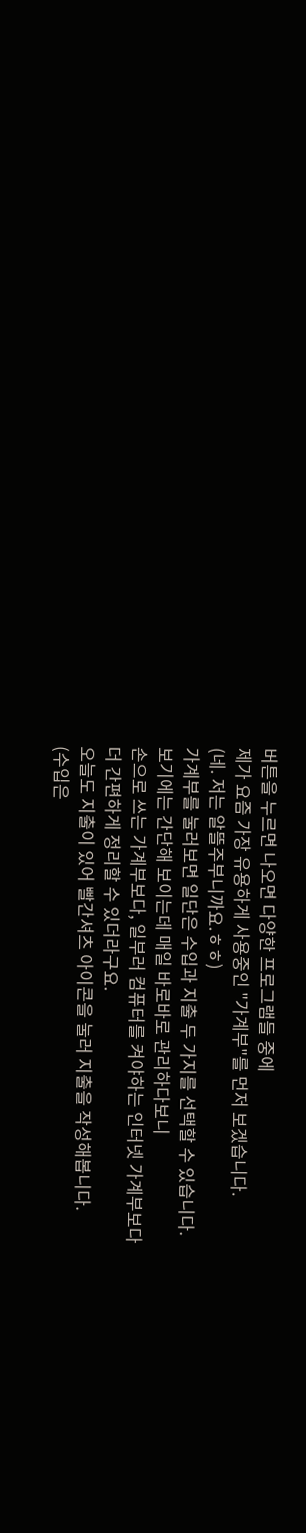버튼을 누르면 나오면 다양한 프로그램들 중에
제가 요즘 가장 유용하게 사용중인 "가계부"를 먼저 보겠습니다.
(네. 저는 알뜰주부니까요.ㅎㅎ)
가계부를 눌러보면 일단은 수입과 지출 두 가지를 선택할 수 있습니다.
보기에는 간단해 보이는데 매일 바로바로 관리하다보니
손으로 쓰는 가계부보다, 일부러 컴퓨터를 켜야하는 인터넷 가계부보다
더 간편하게 정리할 수 있더라구요.
오늘도 지출이 있어 빨간셔츠 아이콘을 눌러 지출을 작성해봅니다.
(수입은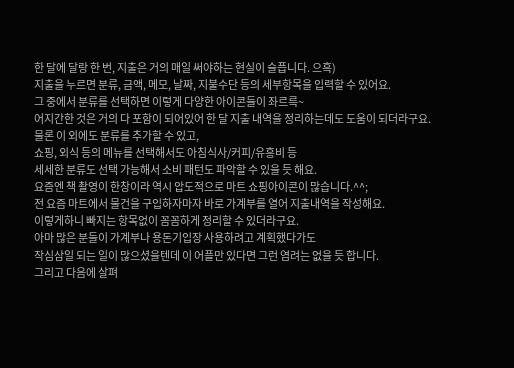한 달에 달랑 한 번, 지출은 거의 매일 써야하는 현실이 슬픕니다. 으흑)
지출을 누르면 분류, 금액, 메모, 날짜, 지불수단 등의 세부항목을 입력할 수 있어요.
그 중에서 분류를 선택하면 이렇게 다양한 아이콘들이 좌르륵~
어지간한 것은 거의 다 포함이 되어있어 한 달 지출 내역을 정리하는데도 도움이 되더라구요.
물론 이 외에도 분류를 추가할 수 있고,
쇼핑, 외식 등의 메뉴를 선택해서도 아침식사/커피/유흥비 등
세세한 분류도 선택 가능해서 소비 패턴도 파악할 수 있을 듯 해요.
요즘엔 책 촬영이 한창이라 역시 압도적으로 마트 쇼핑아이콘이 많습니다.^^;
전 요즘 마트에서 물건을 구입하자마자 바로 가계부를 열어 지출내역을 작성해요.
이렇게하니 빠지는 항목없이 꼼꼼하게 정리할 수 있더라구요.
아마 많은 분들이 가계부나 용돈기입장 사용하려고 계획했다가도
작심삼일 되는 일이 많으셨을텐데 이 어플만 있다면 그런 염려는 없을 듯 합니다.
그리고 다음에 살펴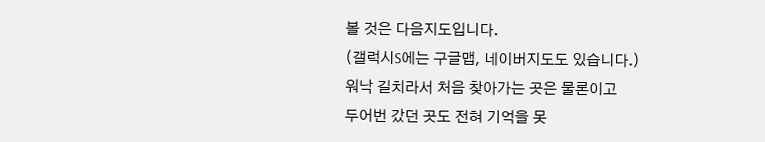볼 것은 다음지도입니다.
(갤럭시S에는 구글맵, 네이버지도도 있습니다.)
워낙 길치라서 처음 찾아가는 곳은 물론이고
두어번 갔던 곳도 전혀 기억을 못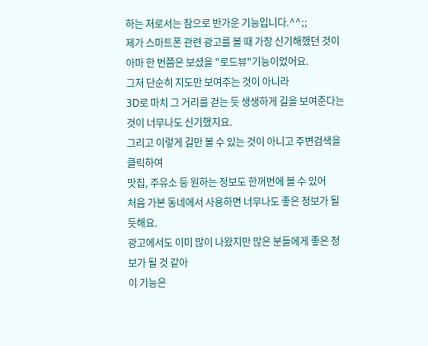하는 저로서는 참으로 반가운 기능입니다.^^;;
제가 스마트폰 관련 광고를 볼 때 가장 신기해했던 것이
아마 한 번쯤은 보셨을 "로드뷰"기능이었어요.
그저 단순히 지도만 보여주는 것이 아니라
3D로 마치 그 거리를 걷는 듯 생생하게 길을 보여준다는 것이 너무나도 신기했지요.
그리고 이렇게 길만 볼 수 있는 것이 아니고 주변검색을 클릭하여
맛집, 주유소 등 원하는 정보도 한꺼번에 볼 수 있어
처음 가본 동네에서 사용하면 너무나도 좋은 정보가 될 듯해요.
광고에서도 이미 많이 나왔지만 많은 분들에게 좋은 정보가 될 것 같아
이 기능은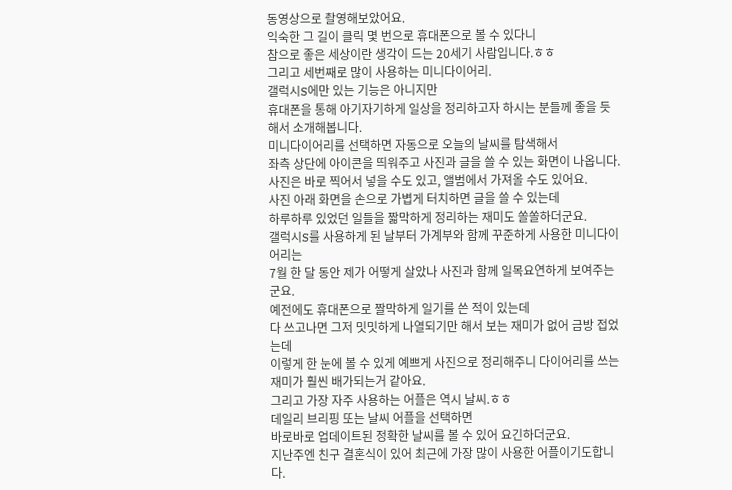동영상으로 촬영해보았어요.
익숙한 그 길이 클릭 몇 번으로 휴대폰으로 볼 수 있다니
참으로 좋은 세상이란 생각이 드는 20세기 사람입니다.ㅎㅎ
그리고 세번째로 많이 사용하는 미니다이어리.
갤럭시S에만 있는 기능은 아니지만
휴대폰을 통해 아기자기하게 일상을 정리하고자 하시는 분들께 좋을 듯 해서 소개해봅니다.
미니다이어리를 선택하면 자동으로 오늘의 날씨를 탐색해서
좌측 상단에 아이콘을 띄워주고 사진과 글을 쓸 수 있는 화면이 나옵니다.
사진은 바로 찍어서 넣을 수도 있고, 앨범에서 가져올 수도 있어요.
사진 아래 화면을 손으로 가볍게 터치하면 글을 쓸 수 있는데
하루하루 있었던 일들을 짧막하게 정리하는 재미도 쏠쏠하더군요.
갤럭시S를 사용하게 된 날부터 가계부와 함께 꾸준하게 사용한 미니다이어리는
7월 한 달 동안 제가 어떻게 살았나 사진과 함께 일목요연하게 보여주는군요.
예전에도 휴대폰으로 짤막하게 일기를 쓴 적이 있는데
다 쓰고나면 그저 밋밋하게 나열되기만 해서 보는 재미가 없어 금방 접었는데
이렇게 한 눈에 볼 수 있게 예쁘게 사진으로 정리해주니 다이어리를 쓰는 재미가 훨씬 배가되는거 같아요.
그리고 가장 자주 사용하는 어플은 역시 날씨.ㅎㅎ
데일리 브리핑 또는 날씨 어플을 선택하면
바로바로 업데이트된 정확한 날씨를 볼 수 있어 요긴하더군요.
지난주엔 친구 결혼식이 있어 최근에 가장 많이 사용한 어플이기도합니다.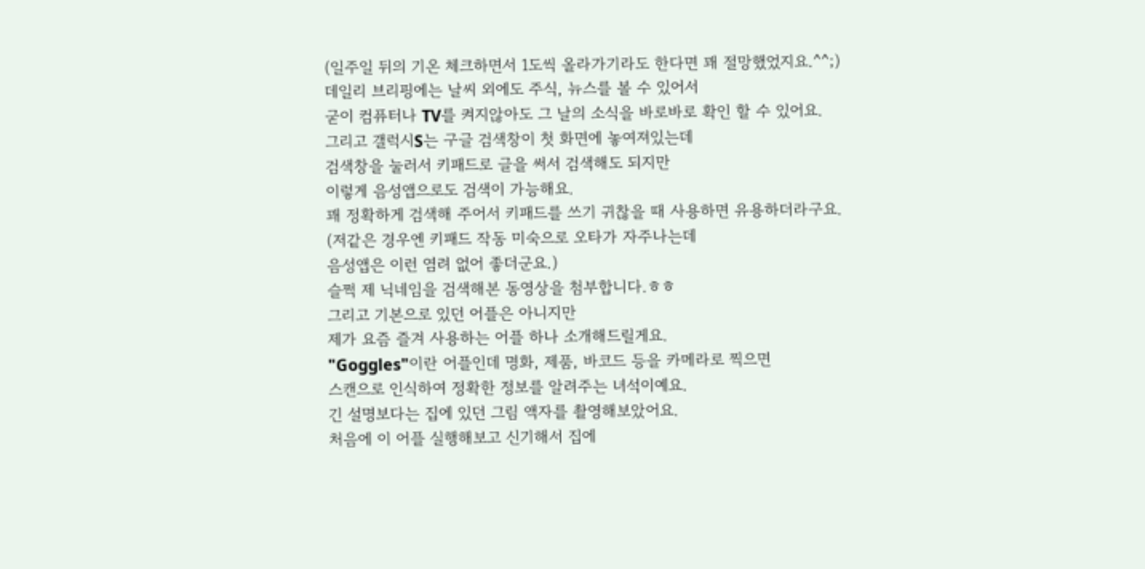(일주일 뒤의 기온 체크하면서 1도씩 올라가기라도 한다면 꽤 절망했었지요.^^;)
데일리 브리핑에는 날씨 외에도 주식, 뉴스를 볼 수 있어서
굳이 컴퓨터나 TV를 켜지않아도 그 날의 소식을 바로바로 확인 할 수 있어요.
그리고 갤럭시S는 구글 검색창이 첫 화면에 놓여져있는데
검색창을 눌러서 키패드로 글을 써서 검색해도 되지만
이렇게 음성앱으로도 검색이 가능해요.
꽤 정확하게 검색해 주어서 키패드를 쓰기 귀찮을 때 사용하면 유용하더라구요.
(저같은 경우엔 키패드 작동 미숙으로 오타가 자주나는데
음성앱은 이런 염려 없어 좋더군요.)
슬쩍 제 닉네임을 검색해본 동영상을 첨부합니다.ㅎㅎ
그리고 기본으로 있던 어플은 아니지만
제가 요즘 즐겨 사용하는 어플 하나 소개해드릴게요.
"Goggles"이란 어플인데 명화, 제품, 바코드 등을 카메라로 찍으면
스캔으로 인식하여 정확한 정보를 알려주는 녀석이예요.
긴 설명보다는 집에 있던 그림 액자를 촬영해보았어요.
처음에 이 어플 실행해보고 신기해서 집에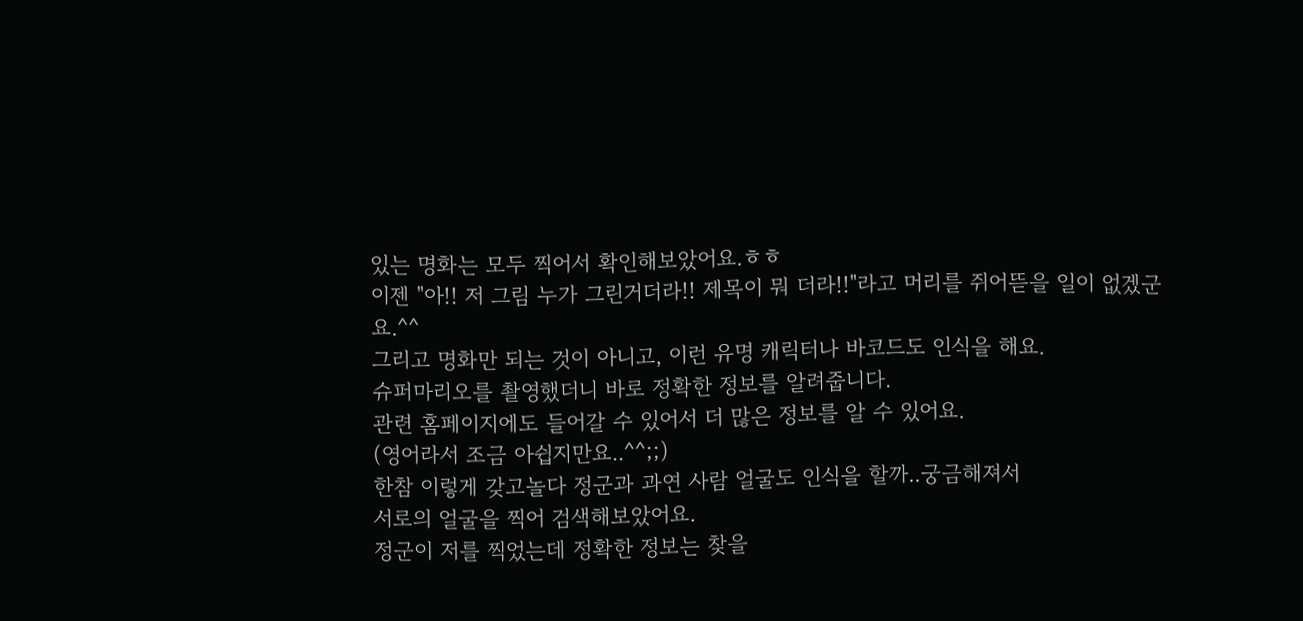있는 명화는 모두 찍어서 확인해보았어요.ㅎㅎ
이젠 "아!! 저 그림 누가 그린거더라!! 제목이 뭐 더라!!"라고 머리를 쥐어뜯을 일이 없겠군요.^^
그리고 명화만 되는 것이 아니고, 이런 유명 캐릭터나 바코드도 인식을 해요.
슈퍼마리오를 촬영했더니 바로 정확한 정보를 알려줍니다.
관련 홈페이지에도 들어갈 수 있어서 더 많은 정보를 알 수 있어요.
(영어라서 조금 아쉽지만요..^^;;)
한참 이렇게 갖고놀다 정군과 과연 사람 얼굴도 인식을 할까..궁금해져서
서로의 얼굴을 찍어 검색해보았어요.
정군이 저를 찍었는데 정확한 정보는 찾을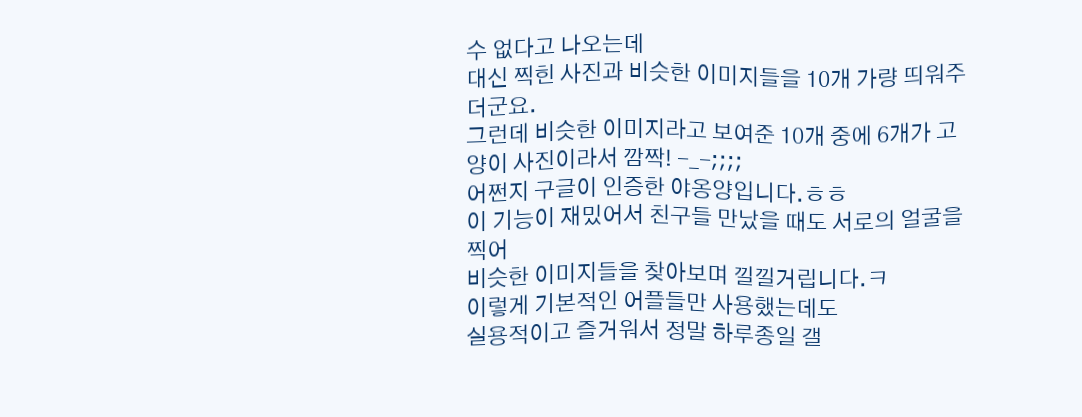수 없다고 나오는데
대신 찍힌 사진과 비슷한 이미지들을 10개 가량 띄워주더군요.
그런데 비슷한 이미지라고 보여준 10개 중에 6개가 고양이 사진이라서 깜짝! -_-;;;;
어쩐지 구글이 인증한 야옹양입니다.ㅎㅎ
이 기능이 재밌어서 친구들 만났을 때도 서로의 얼굴을 찍어
비슷한 이미지들을 찾아보며 낄낄거립니다.ㅋ
이렇게 기본적인 어플들만 사용했는데도
실용적이고 즐거워서 정말 하루종일 갤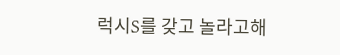럭시S를 갖고 놀라고해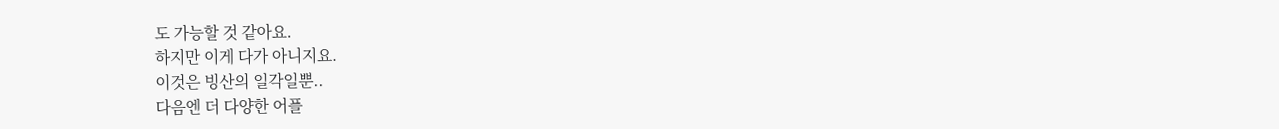도 가능할 것 같아요.
하지만 이게 다가 아니지요.
이것은 빙산의 일각일뿐..
다음엔 더 다양한 어플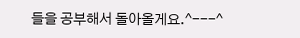들을 공부해서 돌아올게요.^---^